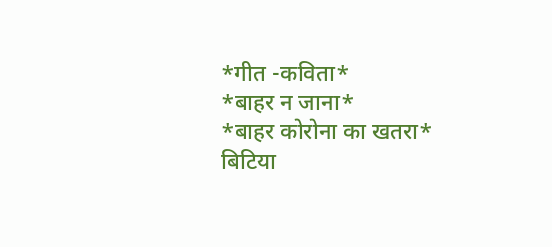*गीत -कविता*
*बाहर न जाना*
*बाहर कोरोना का खतरा*
बिटिया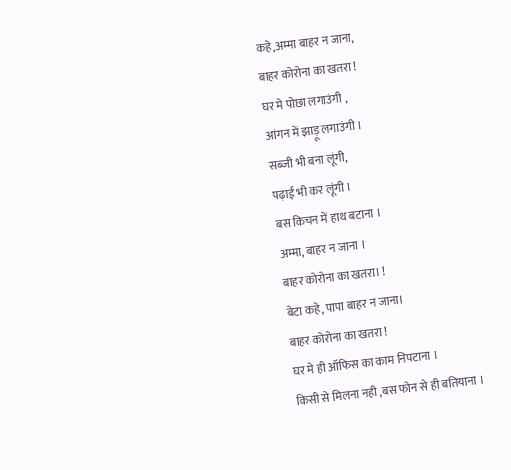कहे,अम्मा बाहर न जाना,
बाहर कोरोना का खतरा !
घर मे पोछा लगाउंगी ,
आंगन में झाड़ू लगाउंगी ।
सब्जी भी बना लूंगी,
पढ़ाई भी कर लूंगी ।
बस किचन में हाथ बटाना ।
अम्मा, बाहर न जाना ।
बाहर कोरोना का खतरा। !
बेटा कहे, पापा बाहर न जाना।
बाहर कोरोना का खतरा !
घर मे ही ऑफिस का काम निपटाना ।
किसी से मिलना नही ,बस फोन से ही बतियाना ।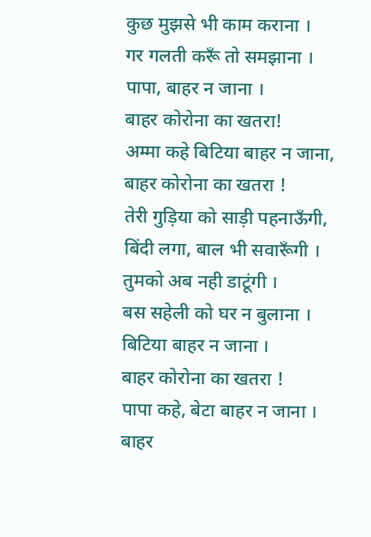कुछ मुझसे भी काम कराना ।
गर गलती करूँ तो समझाना ।
पापा, बाहर न जाना ।
बाहर कोरोना का खतरा!
अम्मा कहे बिटिया बाहर न जाना,
बाहर कोरोना का खतरा !
तेरी गुड़िया को साड़ी पहनाऊँगी,
बिंदी लगा, बाल भी सवारूँगी ।
तुमको अब नही डाटूंगी ।
बस सहेली को घर न बुलाना ।
बिटिया बाहर न जाना ।
बाहर कोरोना का खतरा !
पापा कहे, बेटा बाहर न जाना ।
बाहर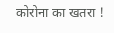कोरोना का खतरा !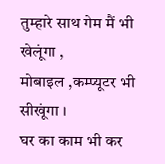तुम्हारे साथ गेम मैं भी खेलूंगा ,
मोबाइल ,कम्प्यूटर भी सीखूंगा ।
घर का काम भी कर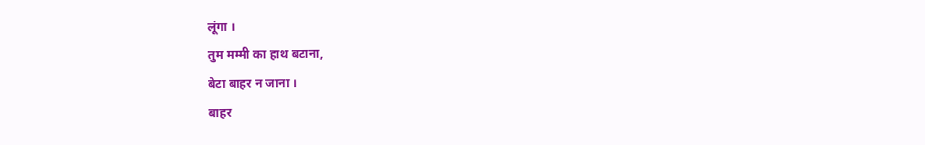लूंगा ।
तुम मम्मी का हाथ बटाना,
बेटा बाहर न जाना ।
बाहर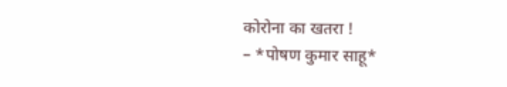कोरोना का खतरा !
– *पोषण कुमार साहू*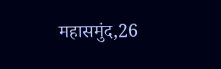महासमुंद,26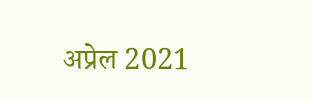अप्रेल 2021